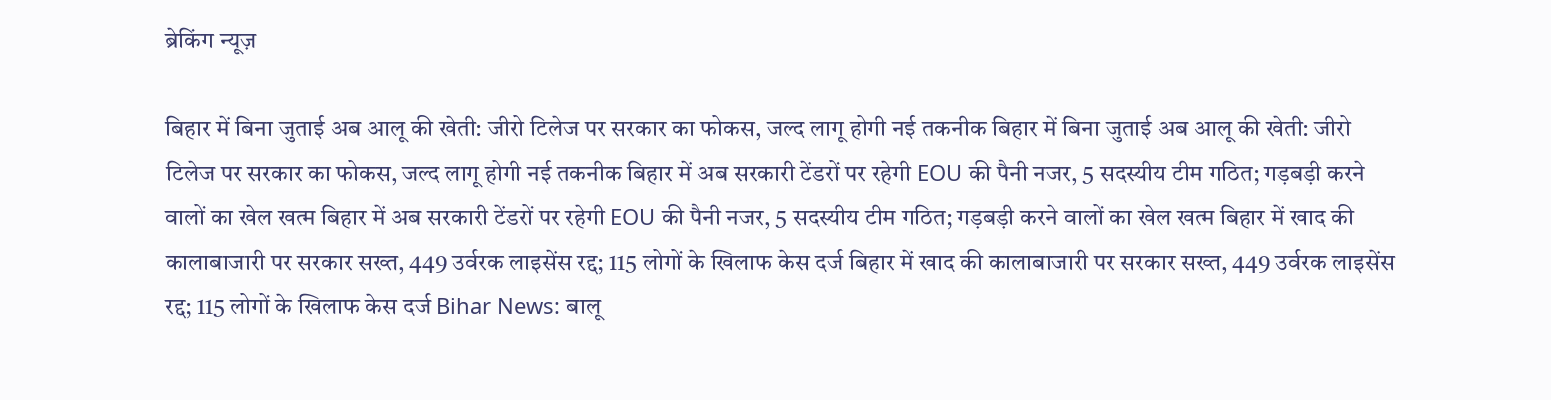ब्रेकिंग न्यूज़

बिहार में बिना जुताई अब आलू की खेती: जीरो टिलेज पर सरकार का फोकस, जल्द लागू होगी नई तकनीक बिहार में बिना जुताई अब आलू की खेती: जीरो टिलेज पर सरकार का फोकस, जल्द लागू होगी नई तकनीक बिहार में अब सरकारी टेंडरों पर रहेगी EOU की पैनी नजर, 5 सदस्यीय टीम गठित; गड़बड़ी करने वालों का खेल खत्म बिहार में अब सरकारी टेंडरों पर रहेगी EOU की पैनी नजर, 5 सदस्यीय टीम गठित; गड़बड़ी करने वालों का खेल खत्म बिहार में खाद की कालाबाजारी पर सरकार सख्त, 449 उर्वरक लाइसेंस रद्द; 115 लोगों के खिलाफ केस दर्ज बिहार में खाद की कालाबाजारी पर सरकार सख्त, 449 उर्वरक लाइसेंस रद्द; 115 लोगों के खिलाफ केस दर्ज Bihar News: बालू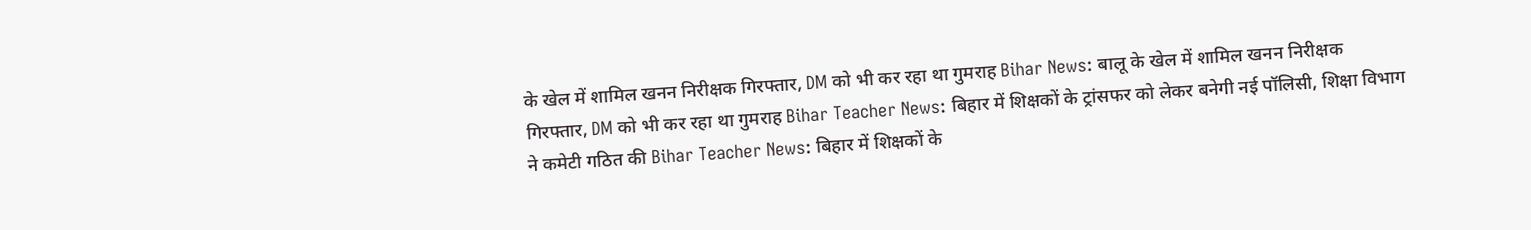के खेल में शामिल खनन निरीक्षक गिरफ्तार, DM को भी कर रहा था गुमराह Bihar News: बालू के खेल में शामिल खनन निरीक्षक गिरफ्तार, DM को भी कर रहा था गुमराह Bihar Teacher News: बिहार में शिक्षकों के ट्रांसफर को लेकर बनेगी नई पॉलिसी, शिक्षा विभाग ने कमेटी गठित की Bihar Teacher News: बिहार में शिक्षकों के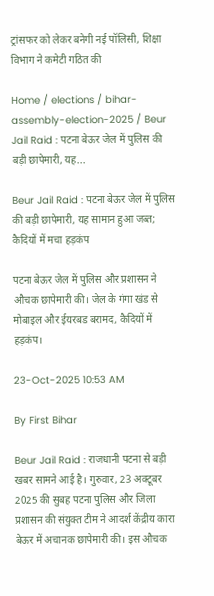ट्रांसफर को लेकर बनेगी नई पॉलिसी, शिक्षा विभाग ने कमेटी गठित की

Home / elections / bihar-assembly-election-2025 / Beur Jail Raid : पटना बेऊर जेल में पुलिस की बड़ी छापेमारी, यह...

Beur Jail Raid : पटना बेऊर जेल में पुलिस की बड़ी छापेमारी, यह सामान हुआ जब्त; कैदियों में मचा हड़कंप

पटना बेऊर जेल में पुलिस और प्रशासन ने औचक छापेमारी की। जेल के गंगा खंड से मोबाइल और ईयरबड बरामद, कैदियों में हड़कंप।

23-Oct-2025 10:53 AM

By First Bihar

Beur Jail Raid : राजधानी पटना से बड़ी खबर सामने आई है। गुरुवार, 23 अक्टूबर 2025 की सुबह पटना पुलिस और जिला प्रशासन की संयुक्त टीम ने आदर्श केंद्रीय कारा बेऊर में अचानक छापेमारी की। इस औचक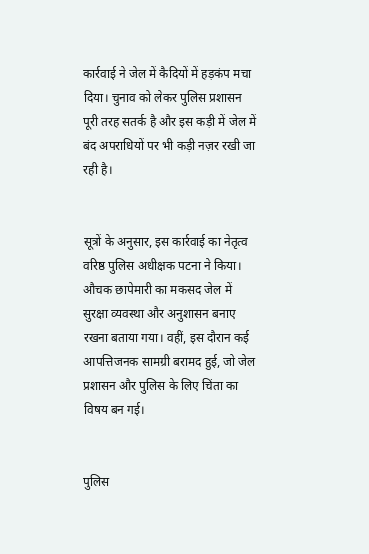कार्रवाई ने जेल में कैदियों में हड़कंप मचा दिया। चुनाव को लेकर पुलिस प्रशासन पूरी तरह सतर्क है और इस कड़ी में जेल में बंद अपराधियों पर भी कड़ी नज़र रखी जा रही है।


सूत्रों के अनुसार, इस कार्रवाई का नेतृत्व वरिष्ठ पुलिस अधीक्षक पटना ने किया। औचक छापेमारी का मकसद जेल में सुरक्षा व्यवस्था और अनुशासन बनाए रखना बताया गया। वहीं, इस दौरान कई आपत्तिजनक सामग्री बरामद हुई, जो जेल प्रशासन और पुलिस के लिए चिंता का विषय बन गई।


पुलिस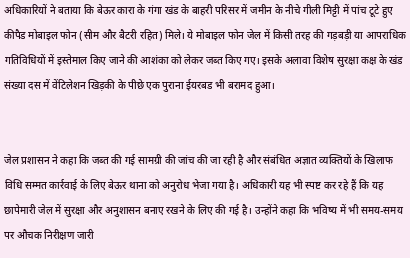अधिकारियों ने बताया कि बेऊर कारा के गंगा खंड के बाहरी परिसर में जमीन के नीचे गीली मिट्टी में पांच टूटे हुए कीपैड मोबाइल फोन (सीम और बैटरी रहित) मिले। ये मोबाइल फोन जेल में किसी तरह की गड़बड़ी या आपराधिक गतिविधियों में इस्तेमाल किए जाने की आशंका को लेकर जब्त किए गए। इसके अलावा विशेष सुरक्षा कक्ष के खंड संख्या दस में वेंटिलेशन खिड़की के पीछे एक पुराना ईयरबड भी बरामद हुआ।


जेल प्रशासन ने कहा कि जब्त की गई सामग्री की जांच की जा रही है और संबंधित अज्ञात व्यक्तियों के खिलाफ विधि सम्मत कार्रवाई के लिए बेऊर थाना को अनुरोध भेजा गया है। अधिकारी यह भी स्पष्ट कर रहे हैं कि यह छापेमारी जेल में सुरक्षा और अनुशासन बनाए रखने के लिए की गई है। उन्होंने कहा कि भविष्य में भी समय-समय पर औचक निरीक्षण जारी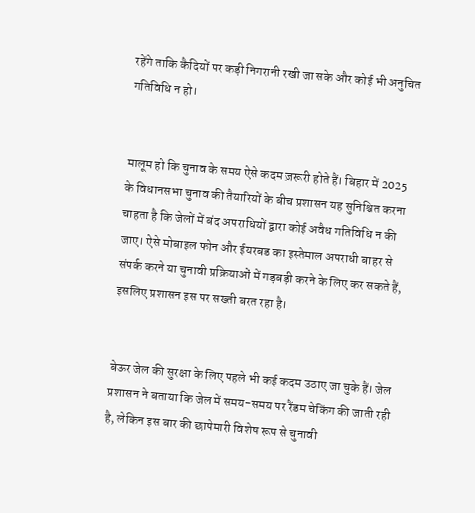रहेंगे ताकि कैदियों पर कड़ी निगरानी रखी जा सके और कोई भी अनुचित गतिविधि न हो।


मालूम हो कि चुनाव के समय ऐसे कदम ज़रूरी होते हैं। बिहार में 2025 के विधानसभा चुनाव की तैयारियों के बीच प्रशासन यह सुनिश्चित करना चाहता है कि जेलों में बंद अपराधियों द्वारा कोई अवैध गतिविधि न की जाए। ऐसे मोबाइल फोन और ईयरबड का इस्तेमाल अपराधी बाहर से संपर्क करने या चुनावी प्रक्रियाओं में गड़बड़ी करने के लिए कर सकते हैं, इसलिए प्रशासन इस पर सख्ती बरत रहा है।


बेऊर जेल की सुरक्षा के लिए पहले भी कई कदम उठाए जा चुके हैं। जेल प्रशासन ने बताया कि जेल में समय-समय पर रैंडम चेकिंग की जाती रही है, लेकिन इस बार की छापेमारी विशेष रूप से चुनावी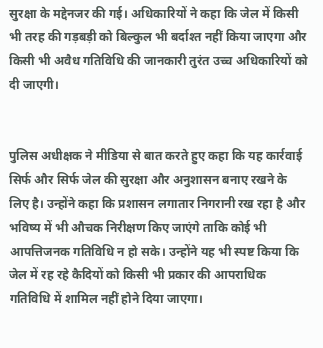सुरक्षा के मद्देनजर की गई। अधिकारियों ने कहा कि जेल में किसी भी तरह की गड़बड़ी को बिल्कुल भी बर्दाश्त नहीं किया जाएगा और किसी भी अवैध गतिविधि की जानकारी तुरंत उच्च अधिकारियों को दी जाएगी।


पुलिस अधीक्षक ने मीडिया से बात करते हुए कहा कि यह कार्रवाई सिर्फ और सिर्फ जेल की सुरक्षा और अनुशासन बनाए रखने के लिए है। उन्होंने कहा कि प्रशासन लगातार निगरानी रख रहा है और भविष्य में भी औचक निरीक्षण किए जाएंगे ताकि कोई भी आपत्तिजनक गतिविधि न हो सके। उन्होंने यह भी स्पष्ट किया कि जेल में रह रहे कैदियों को किसी भी प्रकार की आपराधिक गतिविधि में शामिल नहीं होने दिया जाएगा।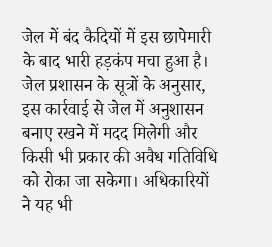जेल में बंद कैदियों में इस छापेमारी के बाद भारी हड़कंप मचा हुआ है। जेल प्रशासन के सूत्रों के अनुसार, इस कार्रवाई से जेल में अनुशासन बनाए रखने में मदद मिलेगी और किसी भी प्रकार की अवैध गतिविधि को रोका जा सकेगा। अधिकारियों ने यह भी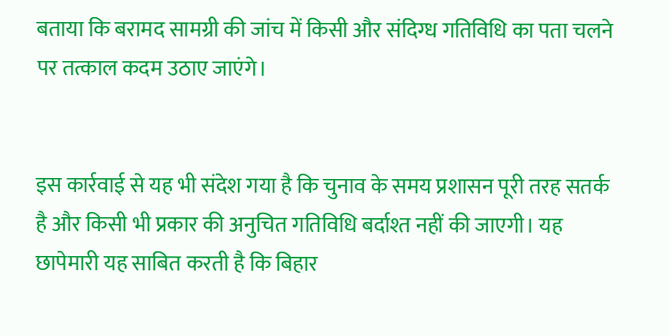बताया कि बरामद सामग्री की जांच में किसी और संदिग्ध गतिविधि का पता चलने पर तत्काल कदम उठाए जाएंगे।


इस कार्रवाई से यह भी संदेश गया है कि चुनाव के समय प्रशासन पूरी तरह सतर्क है और किसी भी प्रकार की अनुचित गतिविधि बर्दाश्त नहीं की जाएगी। यह छापेमारी यह साबित करती है कि बिहार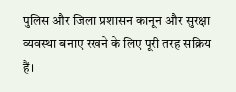पुलिस और जिला प्रशासन कानून और सुरक्षा व्यवस्था बनाए रखने के लिए पूरी तरह सक्रिय हैं।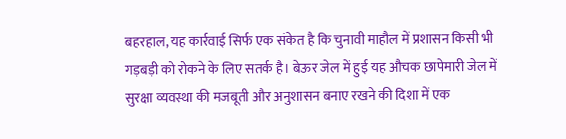बहरहाल, यह कार्रवाई सिर्फ एक संकेत है कि चुनावी माहौल में प्रशासन किसी भी गड़बड़ी को रोकने के लिए सतर्क है। बेऊर जेल में हुई यह औचक छापेमारी जेल में सुरक्षा व्यवस्था की मजबूती और अनुशासन बनाए रखने की दिशा में एक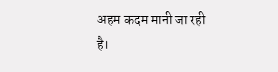अहम कदम मानी जा रही है।